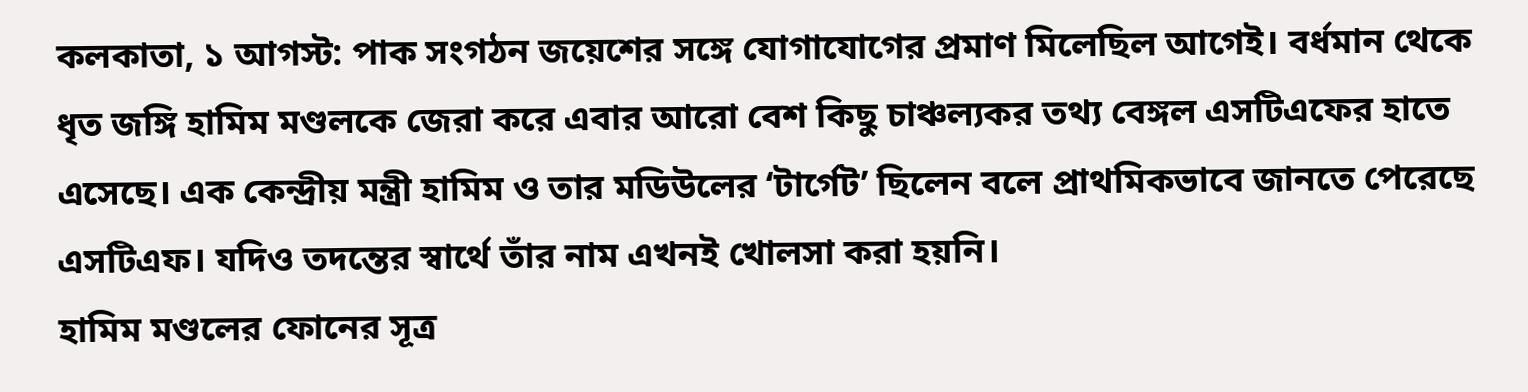কলকাতা, ১ আগস্ট: পাক সংগঠন জয়েশের সঙ্গে যোগাযোগের প্রমাণ মিলেছিল আগেই। বর্ধমান থেকে ধৃত জঙ্গি হামিম মণ্ডলকে জেরা করে এবার আরো বেশ কিছু চাঞ্চল্যকর তথ্য বেঙ্গল এসটিএফের হাতে এসেছে। এক কেন্দ্রীয় মন্ত্রী হামিম ও তার মডিউলের ‘টার্গেট’ ছিলেন বলে প্রাথমিকভাবে জানতে পেরেছে এসটিএফ। যদিও তদন্তের স্বার্থে তাঁর নাম এখনই খোলসা করা হয়নি।
হামিম মণ্ডলের ফোনের সূত্র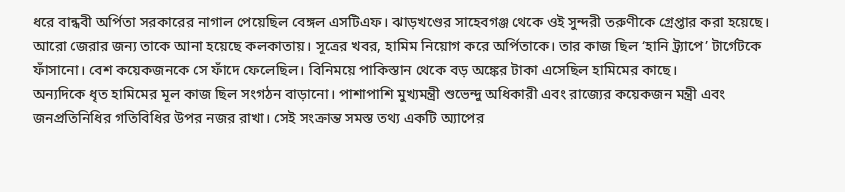ধরে বান্ধবী অর্পিতা সরকারের নাগাল পেয়েছিল বেঙ্গল এসটিএফ। ঝাড়খণ্ডের সাহেবগঞ্জ থেকে ওই সুন্দরী তরুণীকে গ্রেপ্তার করা হয়েছে। আরো জেরার জন্য তাকে আনা হয়েছে কলকাতায়। সূত্রের খবর, হামিম নিয়োগ করে অর্পিতাকে। তার কাজ ছিল ‘হানি ট্র্যাপে’ টার্গেটকে ফাঁসানো। বেশ কয়েকজনকে সে ফাঁদে ফেলেছিল। বিনিময়ে পাকিস্তান থেকে বড় অঙ্কের টাকা এসেছিল হামিমের কাছে।
অন্যদিকে ধৃত হামিমের মূল কাজ ছিল সংগঠন বাড়ানো। পাশাপাশি মুখ্যমন্ত্রী শুভেন্দু অধিকারী এবং রাজ্যের কয়েকজন মন্ত্রী এবং জনপ্রতিনিধির গতিবিধির উপর নজর রাখা। সেই সংক্রান্ত সমস্ত তথ্য একটি অ্যাপের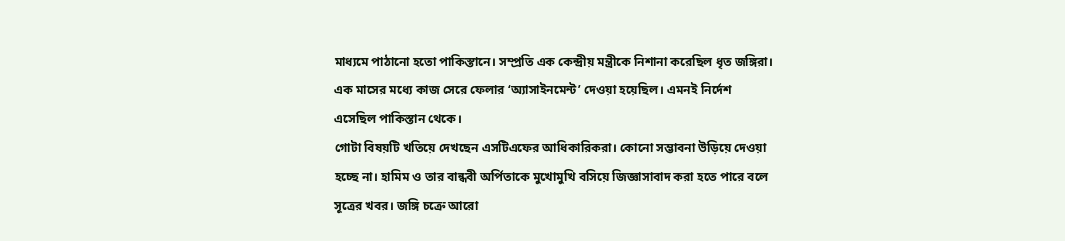মাধ্যমে পাঠানো হতো পাকিস্তানে। সম্প্রতি এক কেন্দ্রীয় মন্ত্রীকে নিশানা করেছিল ধৃত জঙ্গিরা। এক মাসের মধ্যে কাজ সেরে ফেলার ‘অ্যাসাইনমেন্ট’ দেওয়া হয়েছিল। এমনই নির্দেশ এসেছিল পাকিস্তান থেকে।
গোটা বিষয়টি খতিয়ে দেখছেন এসটিএফের আধিকারিকরা। কোনো সম্ভাবনা উড়িয়ে দেওয়া হচ্ছে না। হামিম ও তার বান্ধবী অর্পিতাকে মুখোমুখি বসিয়ে জিজ্ঞাসাবাদ করা হতে পারে বলে সূত্রের খবর। জঙ্গি চক্রে আরো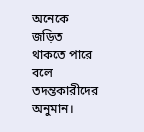অনেকে জড়িত থাকতে পারে বলে তদন্তকারীদের অনুমান।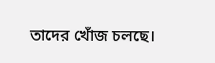তাদের খোঁজ চলছে।